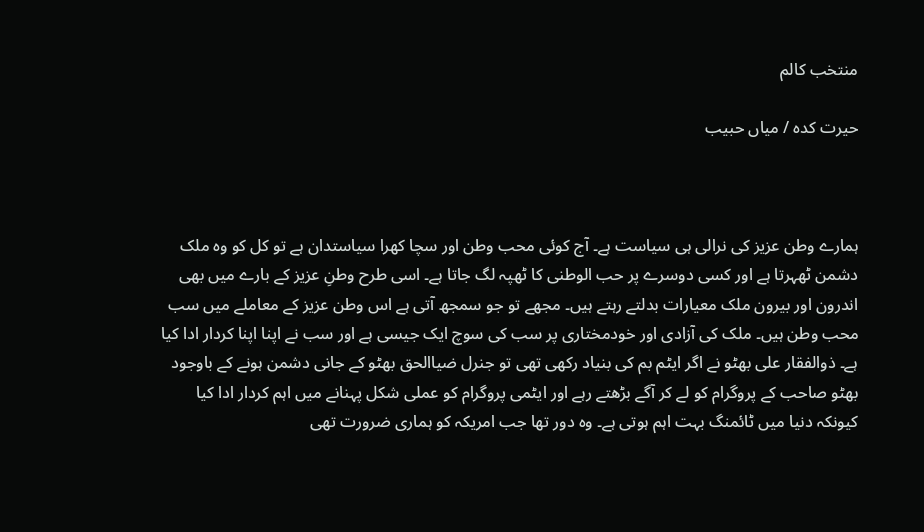منتخب کالم

حیرت کدہ / میاں حبیب



ہمارے وطن عزیز کی نرالی ہی سیاست ہے۔ آج کوئی محب وطن اور سچا کھرا سیاستدان ہے تو کل کو وہ ملک دشمن ٹھہرتا ہے اور کسی دوسرے پر حب الوطنی کا ٹھپہ لگ جاتا ہے۔ اسی طرح وطنِ عزیز کے بارے میں بھی اندرون اور بیرون ملک معیارات بدلتے رہتے ہیں۔ مجھے تو جو سمجھ آتی ہے اس وطن عزیز کے معاملے میں سب محب وطن ہیں۔ ملک کی آزادی اور خودمختاری پر سب کی سوچ ایک جیسی ہے اور سب نے اپنا اپنا کردار ادا کیا ہے۔ ذوالفقار علی بھٹو نے اگر ایٹم بم کی بنیاد رکھی تھی تو جنرل ضیاالحق بھٹو کے جانی دشمن ہونے کے باوجود بھٹو صاحب کے پروگرام کو لے کر آگے بڑھتے رہے اور ایٹمی پروگرام کو عملی شکل پہنانے میں اہم کردار ادا کیا کیونکہ دنیا میں ٹائمنگ بہت اہم ہوتی ہے۔ وہ دور تھا جب امریکہ کو ہماری ضرورت تھی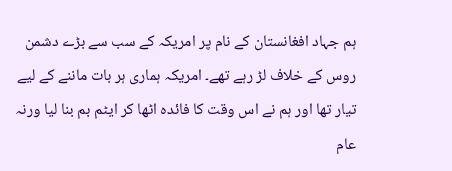ہم جہاد افغانستان کے نام پر امریکہ کے سب سے بڑے دشمن روس کے خلاف لڑ رہے تھے۔ امریکہ ہماری ہر بات ماننے کے لیے تیار تھا اور ہم نے اس وقت کا فائدہ اٹھا کر ایٹم بم بنا لیا ورنہ عام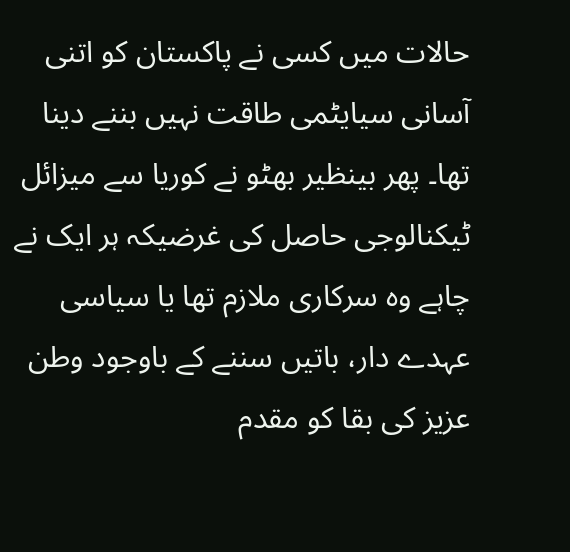حالات میں کسی نے پاکستان کو اتنی آسانی سیایٹمی طاقت نہیں بننے دینا تھا۔ پھر بینظیر بھٹو نے کوریا سے میزائل ٹیکنالوجی حاصل کی غرضیکہ ہر ایک نے چاہے وہ سرکاری ملازم تھا یا سیاسی عہدے دار، باتیں سننے کے باوجود وطن عزیز کی بقا کو مقدم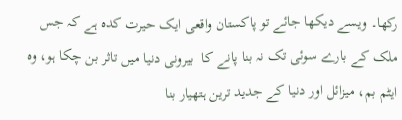رکھا۔ ویسے دیکھا جائے تو پاکستان واقعی ایک حیرت کدہ ہے کہ جس  ملک کے بارے سوئی تک نہ بنا پانے کا  بیرونی دنیا میں تاثر بن چکا ہو، وہ ایٹم بم، میزائل اور دنیا کے جدید ترین ہتھیار بنا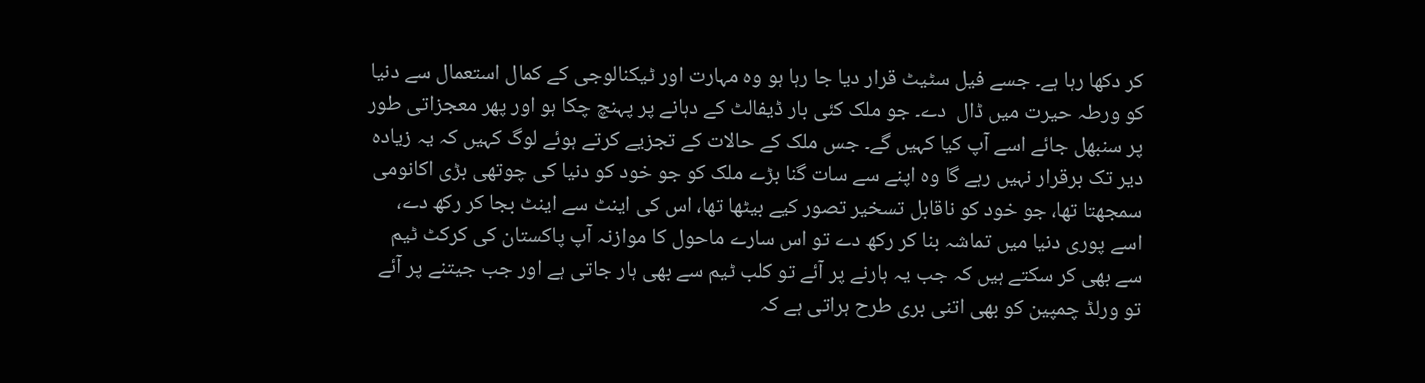کر دکھا رہا ہے۔ جسے فیل سٹیٹ قرار دیا جا رہا ہو وہ مہارت اور ٹیکنالوجی کے کمال استعمال سے دنیا کو ورطہ حیرت میں ڈال  دے۔ جو ملک کئی بار ڈیفالٹ کے دہانے پر پہنچ چکا ہو اور پھر معجزاتی طور پر سنبھل جائے اسے آپ کیا کہیں گے۔ جس ملک کے حالات کے تجزیے کرتے ہوئے لوگ کہیں کہ یہ زیادہ دیر تک برقرار نہیں رہے گا وہ اپنے سے سات گنا بڑے ملک کو جو خود کو دنیا کی چوتھی بڑی اکانومی سمجھتا تھا، جو خود کو ناقابل تسخیر تصور کیے بیٹھا تھا، اس کی اینٹ سے اینٹ بجا کر رکھ دے، اسے پوری دنیا میں تماشہ بنا کر رکھ دے تو اس سارے ماحول کا موازنہ آپ پاکستان کی کرکٹ ٹیم سے بھی کر سکتے ہیں کہ جب یہ ہارنے پر آئے تو کلب ٹیم سے بھی ہار جاتی ہے اور جب جیتنے پر آئے تو ورلڈ چمپین کو بھی اتنی بری طرح ہراتی ہے کہ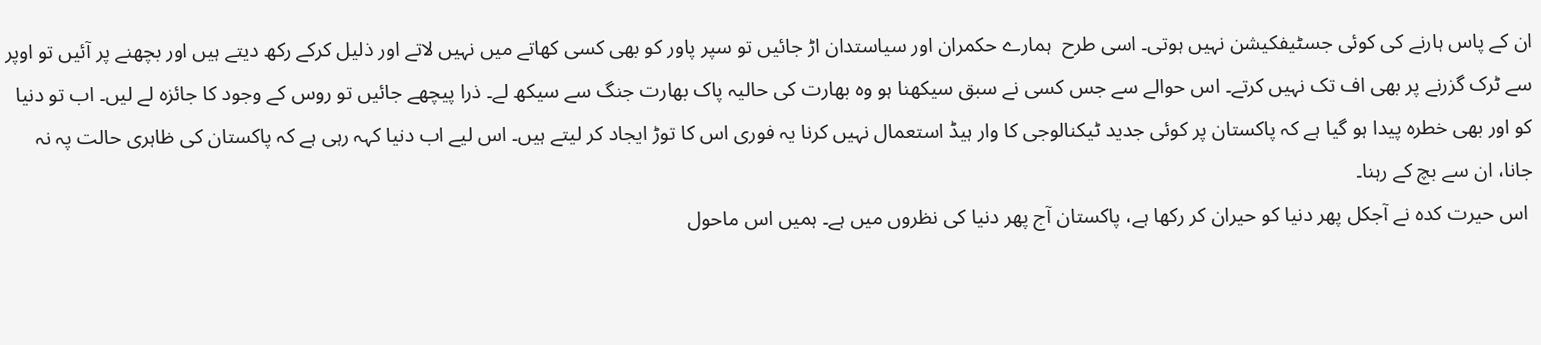ان کے پاس ہارنے کی کوئی جسٹیفکیشن نہیں ہوتی۔ اسی طرح  ہمارے حکمران اور سیاستدان اڑ جائیں تو سپر پاور کو بھی کسی کھاتے میں نہیں لاتے اور ذلیل کرکے رکھ دیتے ہیں اور بچھنے پر آئیں تو اوپر سے ٹرک گزرنے پر بھی اف تک نہیں کرتے۔ اس حوالے سے جس کسی نے سبق سیکھنا ہو وہ بھارت کی حالیہ پاک بھارت جنگ سے سیکھ لے۔ ذرا پیچھے جائیں تو روس کے وجود کا جائزہ لے لیں۔ اب تو دنیا کو اور بھی خطرہ پیدا ہو گیا ہے کہ پاکستان پر کوئی جدید ٹیکنالوجی کا وار ہیڈ استعمال نہیں کرنا یہ فوری اس کا توڑ ایجاد کر لیتے ہیں۔ اس لیے اب دنیا کہہ رہی ہے کہ پاکستان کی ظاہری حالت پہ نہ جانا، ان سے بچ کے رہنا۔
 اس حیرت کدہ نے آجکل پھر دنیا کو حیران کر رکھا ہے، پاکستان آج پھر دنیا کی نظروں میں ہے۔ ہمیں اس ماحول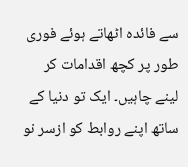سے فائدہ اٹھاتے ہوئے فوری طور پر کچھ اقدامات کر لینے چاہیں۔ ایک تو دنیا کے ساتھ اپنے روابط کو ازسر نو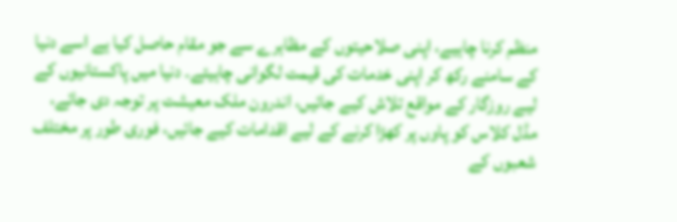منظم کرنا چاہیے، اپنی صلاحیتوں کے مظاہرے سے جو مقام حاصل کیا ہے اسے دنیا کے سامنے رکھ کر اپنی خدمات کی قیمت لگوانی چاہیئے۔ دنیا میں پاکستانیوں کے لیے روزگار کے مواقع تلاش کیے جائیں، اندرون ملک معیشت پر توجہ دی جائے، مڈل کلاس کو پاوں پر کھڑا کرنے کے لیے اقدامات کیے جائیں، فوری طور پر مختلف شعبوں کے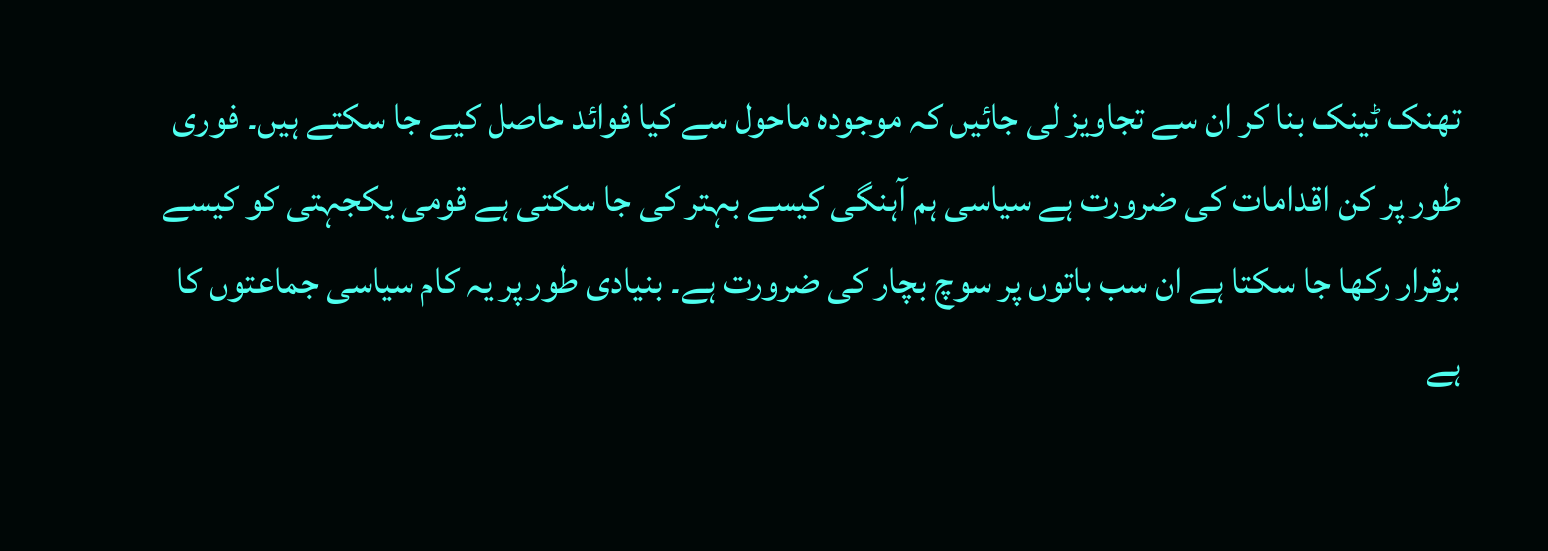تھنک ٹینک بنا کر ان سے تجاویز لی جائیں کہ موجودہ ماحول سے کیا فوائد حاصل کیے جا سکتے ہیں۔ فوری طور پر کن اقدامات کی ضرورت ہے سیاسی ہم آہنگی کیسے بہتر کی جا سکتی ہے قومی یکجہتی کو کیسے برقرار رکھا جا سکتا ہے ان سب باتوں پر سوچ بچار کی ضرورت ہے۔ بنیادی طور پر یہ کام سیاسی جماعتوں کا ہے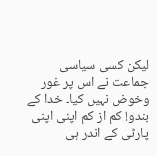لیکن کسی سیاسی جماعت نے اس پر غور وخوض نہیں کیا۔ خدا کے بندو! کم از کم اپنی اپنی پارٹی کے اندر ہی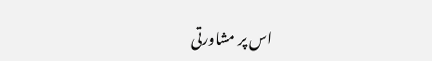اس پر مشاورتی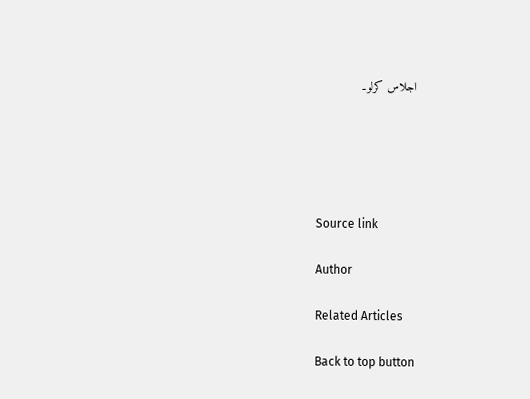اجلاس کرلو۔





Source link

Author

Related Articles

Back to top button